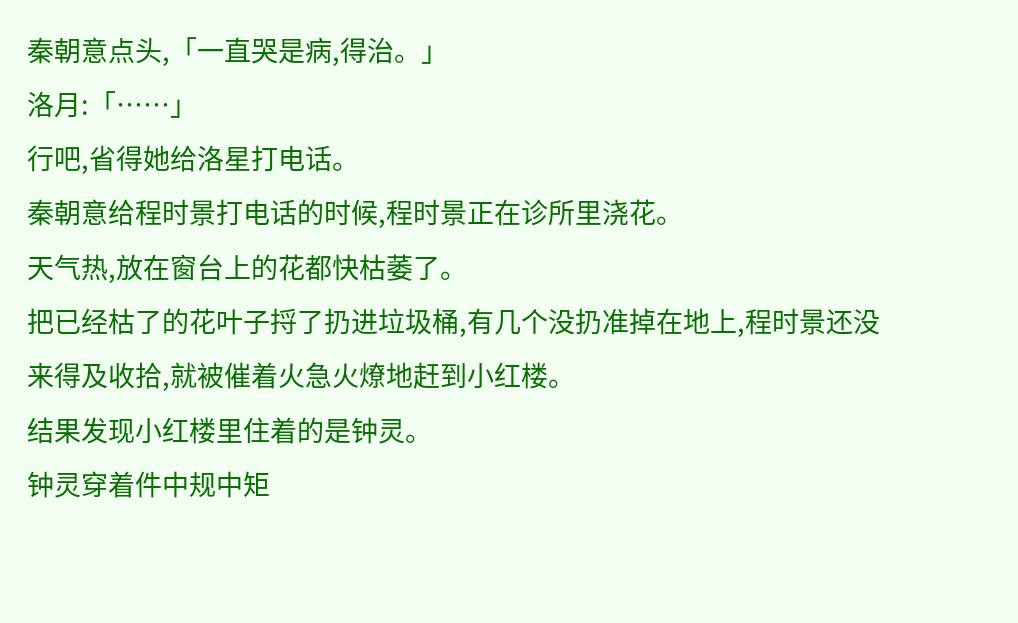秦朝意点头,「一直哭是病,得治。」
洛月:「……」
行吧,省得她给洛星打电话。
秦朝意给程时景打电话的时候,程时景正在诊所里浇花。
天气热,放在窗台上的花都快枯萎了。
把已经枯了的花叶子捋了扔进垃圾桶,有几个没扔准掉在地上,程时景还没来得及收拾,就被催着火急火燎地赶到小红楼。
结果发现小红楼里住着的是钟灵。
钟灵穿着件中规中矩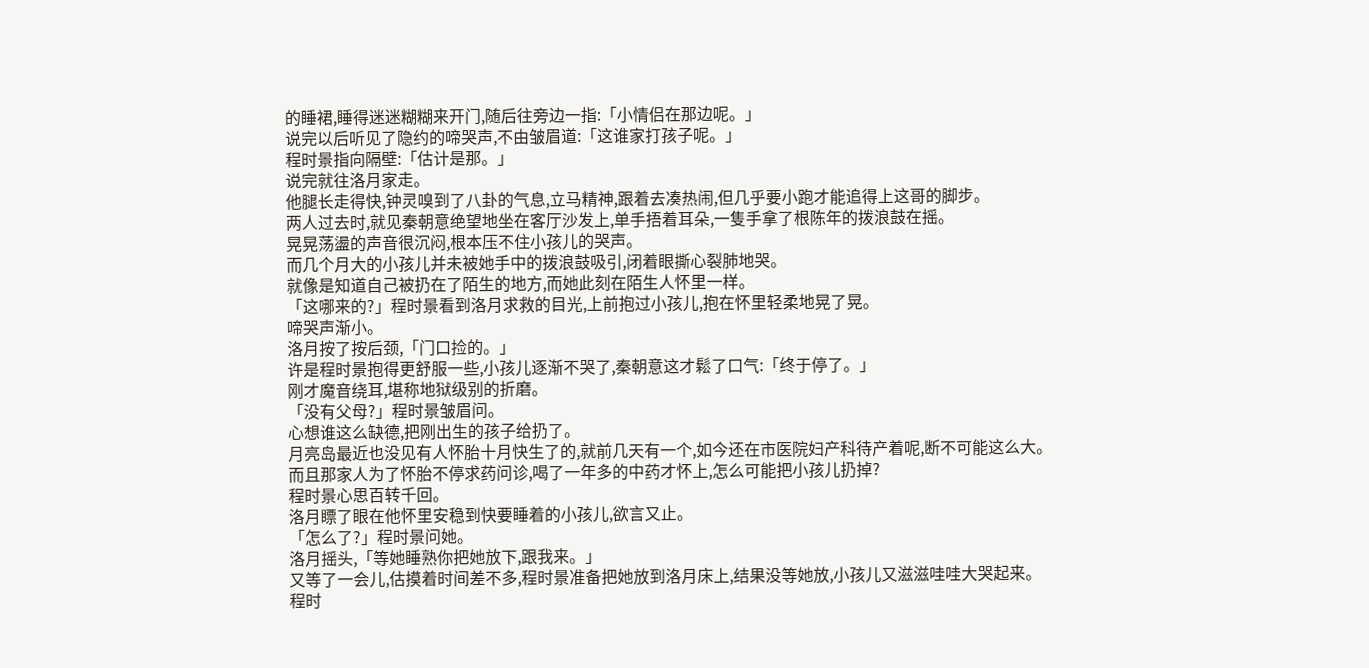的睡裙,睡得迷迷糊糊来开门,随后往旁边一指:「小情侣在那边呢。」
说完以后听见了隐约的啼哭声,不由皱眉道:「这谁家打孩子呢。」
程时景指向隔壁:「估计是那。」
说完就往洛月家走。
他腿长走得快,钟灵嗅到了八卦的气息,立马精神,跟着去凑热闹,但几乎要小跑才能追得上这哥的脚步。
两人过去时,就见秦朝意绝望地坐在客厅沙发上,单手捂着耳朵,一隻手拿了根陈年的拨浪鼓在摇。
晃晃荡盪的声音很沉闷,根本压不住小孩儿的哭声。
而几个月大的小孩儿并未被她手中的拨浪鼓吸引,闭着眼撕心裂肺地哭。
就像是知道自己被扔在了陌生的地方,而她此刻在陌生人怀里一样。
「这哪来的?」程时景看到洛月求救的目光,上前抱过小孩儿,抱在怀里轻柔地晃了晃。
啼哭声渐小。
洛月按了按后颈,「门口捡的。」
许是程时景抱得更舒服一些,小孩儿逐渐不哭了,秦朝意这才鬆了口气:「终于停了。」
刚才魔音绕耳,堪称地狱级别的折磨。
「没有父母?」程时景皱眉问。
心想谁这么缺德,把刚出生的孩子给扔了。
月亮岛最近也没见有人怀胎十月快生了的,就前几天有一个,如今还在市医院妇产科待产着呢,断不可能这么大。
而且那家人为了怀胎不停求药问诊,喝了一年多的中药才怀上,怎么可能把小孩儿扔掉?
程时景心思百转千回。
洛月瞟了眼在他怀里安稳到快要睡着的小孩儿,欲言又止。
「怎么了?」程时景问她。
洛月摇头,「等她睡熟你把她放下,跟我来。」
又等了一会儿,估摸着时间差不多,程时景准备把她放到洛月床上,结果没等她放,小孩儿又滋滋哇哇大哭起来。
程时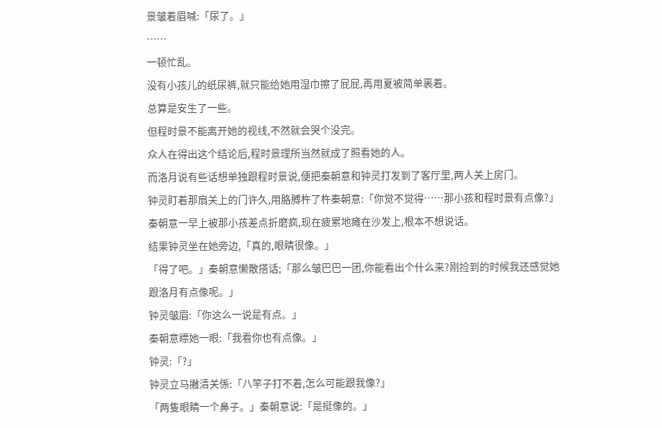景皱着眉喊:「尿了。」
……
一顿忙乱。
没有小孩儿的纸尿裤,就只能给她用湿巾擦了屁屁,再用夏被简单裹着。
总算是安生了一些。
但程时景不能离开她的视线,不然就会哭个没完。
众人在得出这个结论后,程时景理所当然就成了照看她的人。
而洛月说有些话想单独跟程时景说,便把秦朝意和钟灵打发到了客厅里,两人关上房门。
钟灵盯着那扇关上的门许久,用胳膊杵了杵秦朝意:「你觉不觉得……那小孩和程时景有点像?」
秦朝意一早上被那小孩差点折磨疯,现在疲累地瘫在沙发上,根本不想说话。
结果钟灵坐在她旁边,「真的,眼睛很像。」
「得了吧。」秦朝意懒散搭话;「那么皱巴巴一团,你能看出个什么来?刚捡到的时候我还感觉她跟洛月有点像呢。」
钟灵皱眉:「你这么一说是有点。」
秦朝意瞟她一眼:「我看你也有点像。」
钟灵:「?」
钟灵立马撇清关係:「八竿子打不着,怎么可能跟我像?」
「两隻眼睛一个鼻子。」秦朝意说:「是挺像的。」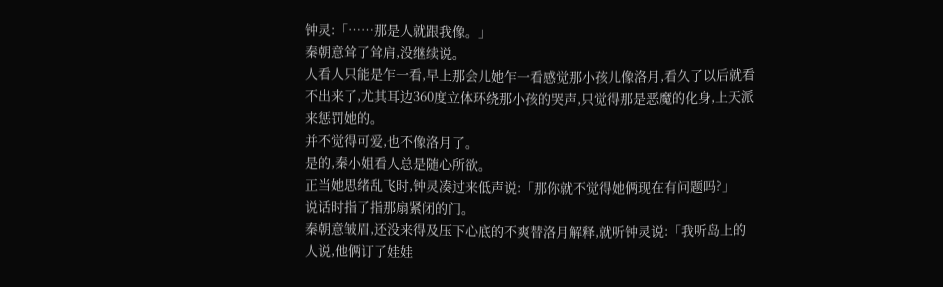钟灵:「……那是人就跟我像。」
秦朝意耸了耸肩,没继续说。
人看人只能是乍一看,早上那会儿她乍一看感觉那小孩儿像洛月,看久了以后就看不出来了,尤其耳边360度立体环绕那小孩的哭声,只觉得那是恶魔的化身,上天派来惩罚她的。
并不觉得可爱,也不像洛月了。
是的,秦小姐看人总是随心所欲。
正当她思绪乱飞时,钟灵凑过来低声说:「那你就不觉得她俩现在有问题吗?」
说话时指了指那扇紧闭的门。
秦朝意皱眉,还没来得及压下心底的不爽替洛月解释,就听钟灵说:「我听岛上的人说,他俩订了娃娃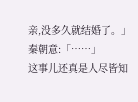亲,没多久就结婚了。」
秦朝意:「……」
这事儿还真是人尽皆知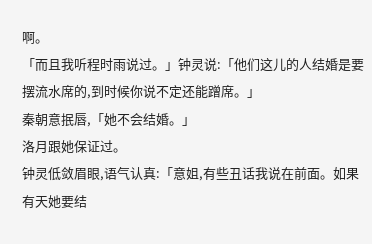啊。
「而且我听程时雨说过。」钟灵说:「他们这儿的人结婚是要摆流水席的,到时候你说不定还能蹭席。」
秦朝意抿唇,「她不会结婚。」
洛月跟她保证过。
钟灵低敛眉眼,语气认真:「意姐,有些丑话我说在前面。如果有天她要结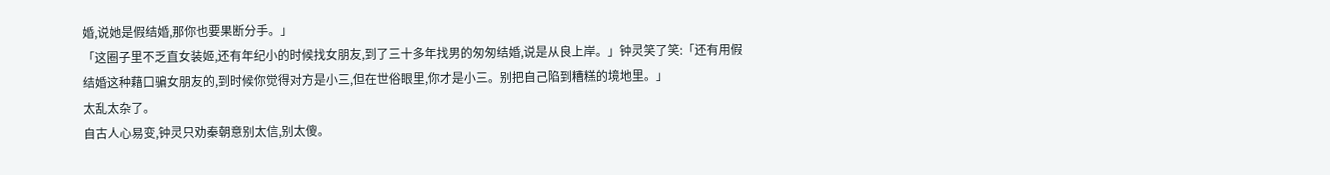婚,说她是假结婚,那你也要果断分手。」
「这圈子里不乏直女装姬,还有年纪小的时候找女朋友,到了三十多年找男的匆匆结婚,说是从良上岸。」钟灵笑了笑:「还有用假结婚这种藉口骗女朋友的,到时候你觉得对方是小三,但在世俗眼里,你才是小三。别把自己陷到糟糕的境地里。」
太乱太杂了。
自古人心易变,钟灵只劝秦朝意别太信,别太傻。